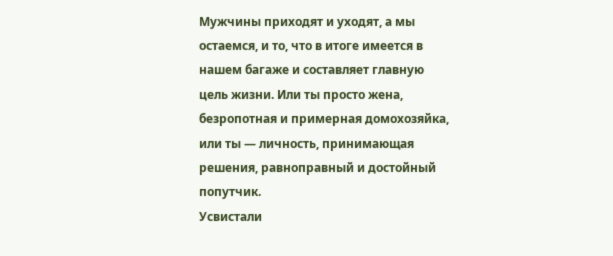Мужчины приходят и уходят, а мы остаемся, и то, что в итоге имеется в нашем багаже и составляет главную цель жизни. Или ты просто жена, безропотная и примерная домохозяйка, или ты — личность, принимающая решения, равноправный и достойный попутчик.
Усвистали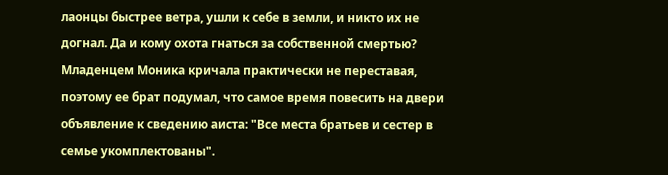лаонцы быстрее ветра, ушли к себе в земли, и никто их не догнал. Да и кому охота гнаться за собственной смертью?
Младенцем Моника кричала практически не переставая, поэтому ее брат подумал, что самое время повесить на двери объявление к сведению аиста: "Все места братьев и сестер в семье укомплектованы".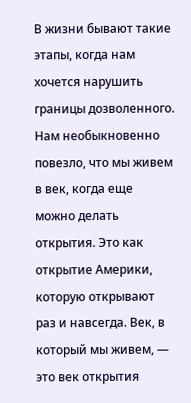В жизни бывают такие этапы, когда нам хочется нарушить границы дозволенного.
Нам необыкновенно повезло, что мы живем в век, когда еще можно делать открытия. Это как открытие Америки, которую открывают раз и навсегда. Век, в который мы живем, — это век открытия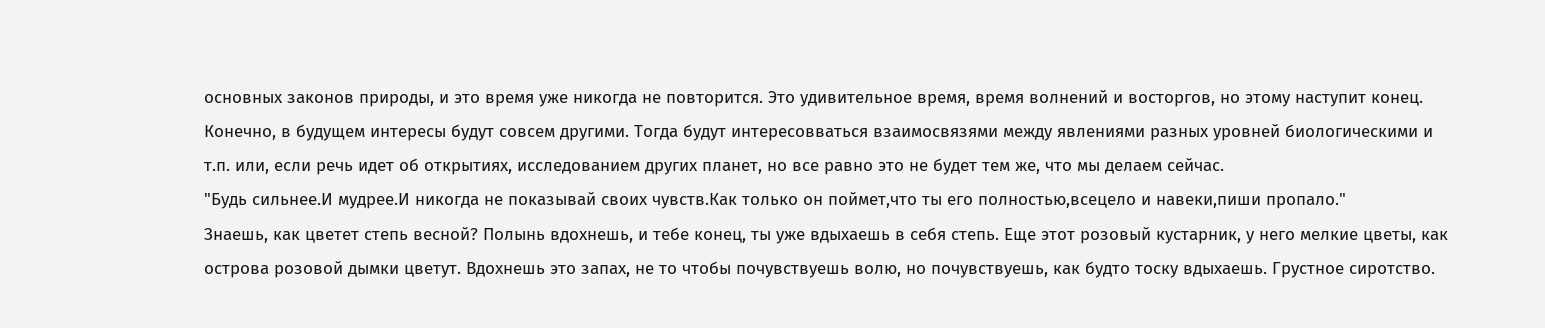основных законов природы, и это время уже никогда не повторится. Это удивительное время, время волнений и восторгов, но этому наступит конец. Конечно, в будущем интересы будут совсем другими. Тогда будут интересовваться взаимосвязями между явлениями разных уровней биологическими и т.п. или, если речь идет об открытиях, исследованием других планет, но все равно это не будет тем же, что мы делаем сейчас.
"Будь сильнее.И мудрее.И никогда не показывай своих чувств.Как только он поймет,что ты его полностью,всецело и навеки,пиши пропало."
Знаешь, как цветет степь весной? Полынь вдохнешь, и тебе конец, ты уже вдыхаешь в себя степь. Еще этот розовый кустарник, у него мелкие цветы, как острова розовой дымки цветут. Вдохнешь это запах, не то чтобы почувствуешь волю, но почувствуешь, как будто тоску вдыхаешь. Грустное сиротство.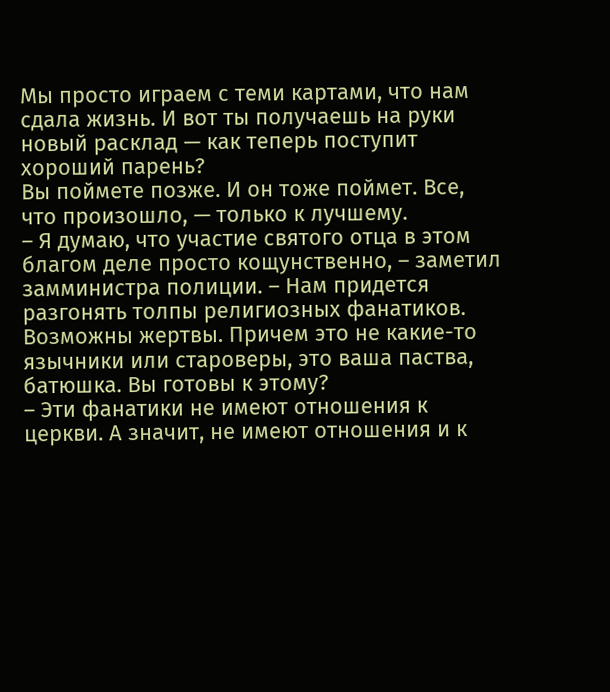Мы просто играем с теми картами, что нам сдала жизнь. И вот ты получаешь на руки новый расклад — как теперь поступит хороший парень?
Вы поймете позже. И он тоже поймет. Все, что произошло, — только к лучшему.
– Я думаю, что участие святого отца в этом благом деле просто кощунственно, – заметил замминистра полиции. – Нам придется разгонять толпы религиозных фанатиков. Возможны жертвы. Причем это не какие-то язычники или староверы, это ваша паства, батюшка. Вы готовы к этому?
– Эти фанатики не имеют отношения к церкви. А значит, не имеют отношения и к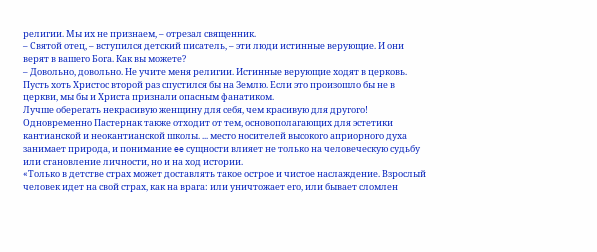религии. Мы их не признаем, – отрезал священник.
– Святой отец, – вступился детский писатель, – эти люди истинные верующие. И они верят в вашего Бога. Как вы можете?
– Довольно, довольно. Не учите меня религии. Истинные верующие ходят в церковь. Пусть хоть Христос второй раз спустился бы на Землю. Если это произошло бы не в церкви, мы бы и Христа признали опасным фанатиком.
Лучше оберегать некрасивую женщину для себя, чем красивую для другого!
Одновременно Пастернак также отходит от тем, основополагающих для эстетики кантианской и неокантианской школы. ... место носителей высокого априорного духа занимает природа, и понимание ee сущности влияет не только на человеческую судьбу или становление личности, но и на ход истории.
«Только в детстве страх может доставлять такое острое и чистое наслаждение. Взрослый человек идет на свой страх, как на врага: или уничтожает его, или бывает сломлен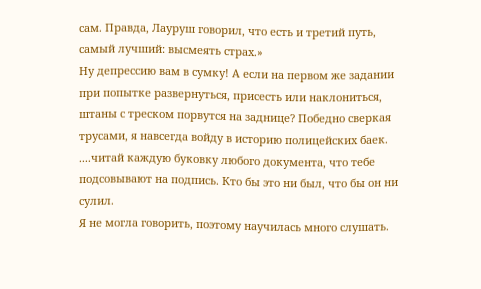сам. Правда, Лауруш говорил, что есть и третий путь, самый лучший: высмеять страх.»
Ну депрессию вам в сумку! А если на первом же задании при попытке развернуться, присесть или наклониться, штаны с треском порвутся на заднице? Победно сверкая трусами, я навсегда войду в историю полицейских баек.
....читай каждую буковку любого документа, что тебе подсовывают на подпись. Кто бы это ни был, что бы он ни сулил.
Я не могла говорить, поэтому научилась много слушать.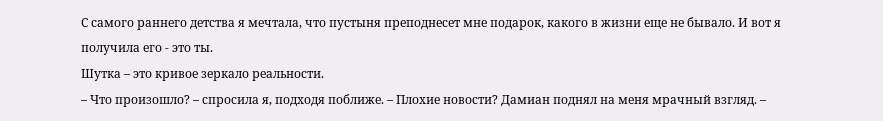С самого раннего детства я мечтала, что пустыня преподнесет мне подарок, какого в жизни еще не бывало. И вот я получила его - это ты.
Шутка – это кривое зеркало реальности.
– Что произошло? – спросила я, подходя поближе. – Плохие новости? Дамиан поднял на меня мрачный взгляд. –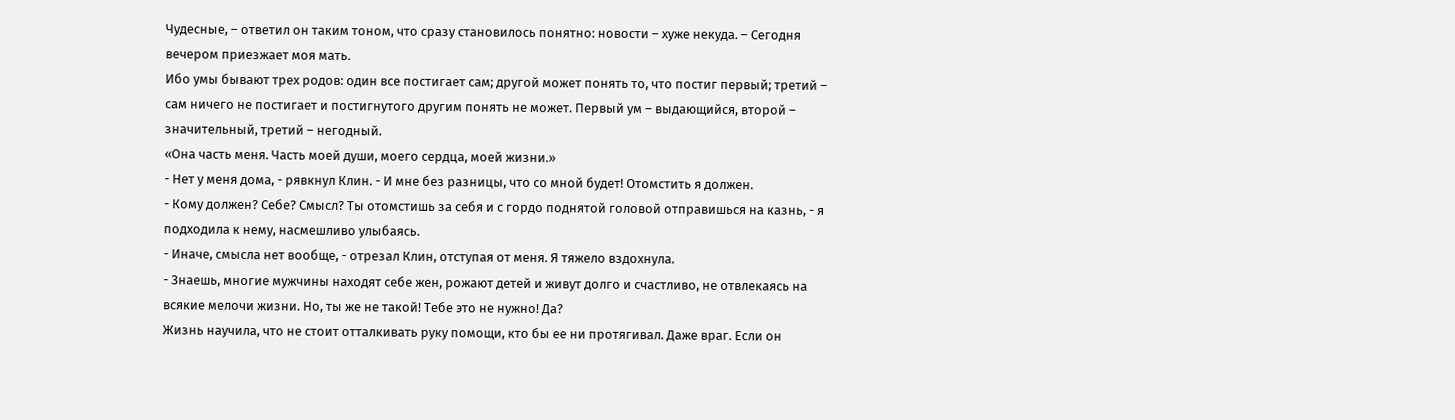Чудесные, – ответил он таким тоном, что сразу становилось понятно: новости – хуже некуда. – Сегодня вечером приезжает моя мать.
Ибо умы бывают трех родов: один все постигает сам; другой может понять то, что постиг первый; третий – сам ничего не постигает и постигнутого другим понять не может. Первый ум – выдающийся, второй – значительный, третий – негодный.
«Она часть меня. Часть моей души, моего сердца, моей жизни.»
- Нет у меня дома, - рявкнул Клин. - И мне без разницы, что со мной будет! Отомстить я должен.
- Кому должен? Себе? Смысл? Ты отомстишь за себя и с гордо поднятой головой отправишься на казнь, - я подходила к нему, насмешливо улыбаясь.
- Иначе, смысла нет вообще, - отрезал Клин, отступая от меня. Я тяжело вздохнула.
- Знаешь, многие мужчины находят себе жен, рожают детей и живут долго и счастливо, не отвлекаясь на всякие мелочи жизни. Но, ты же не такой! Тебе это не нужно! Да?
Жизнь научила, что не стоит отталкивать руку помощи, кто бы ее ни протягивал. Даже враг. Если он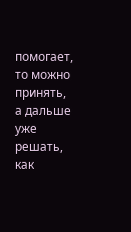помогает, то можно принять, а дальше уже решать, как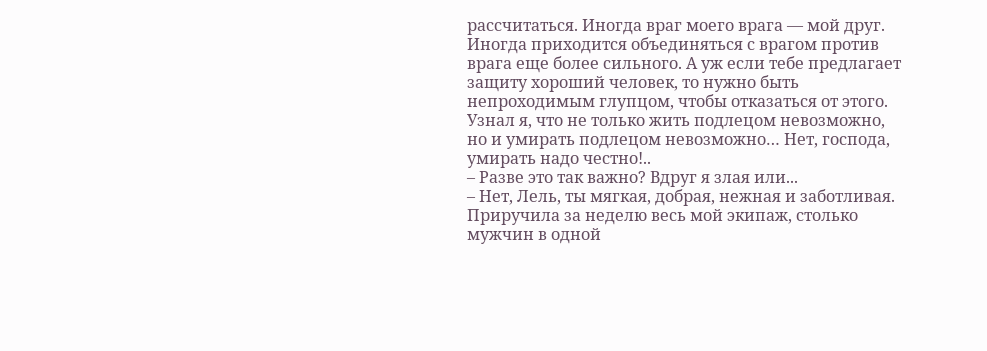рассчитаться. Иногда враг моего врага — мой друг. Иногда приходится объединяться с врагом против врага еще более сильного. А уж если тебе предлагает защиту хороший человек, то нужно быть непроходимым глупцом, чтобы отказаться от этого.
Узнал я, что не только жить подлецом невозможно, но и умирать подлецом невозможно… Нет, господа, умирать надо честно!..
– Разве это так важно? Вдруг я злая или...
– Нет, Лель, ты мягкая, добрая, нежная и заботливая. Приручила за неделю весь мой экипаж, столько мужчин в одной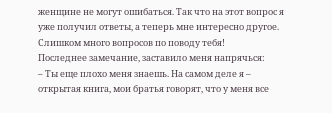женщине не могут ошибаться. Так что на этот вопрос я уже получил ответы, а теперь мне интересно другое. Слишком много вопросов по поводу тебя!
Последнее замечание, заставило меня напрячься:
– Ты еще плохо меня знаешь. На самом деле я – открытая книга, мои братья говорят, что у меня все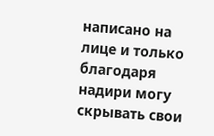написано на лице и только благодаря надири могу скрывать свои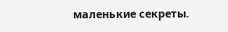маленькие секреты.